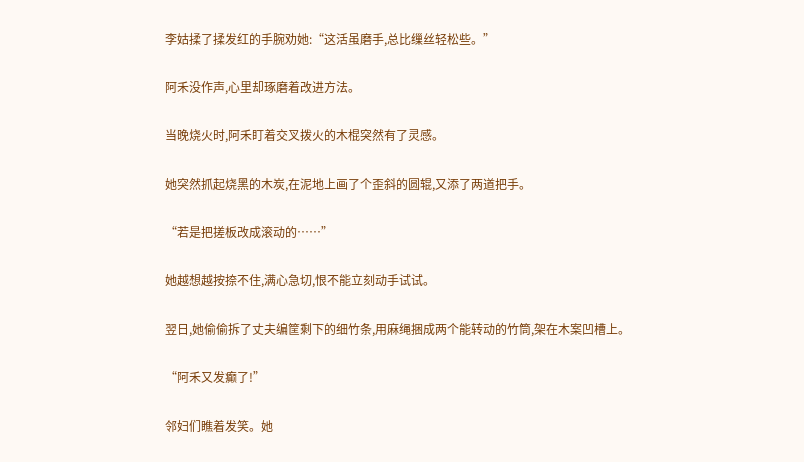李姑揉了揉发红的手腕劝她:“这活虽磨手,总比缫丝轻松些。”

阿禾没作声,心里却琢磨着改进方法。

当晚烧火时,阿禾盯着交叉拨火的木棍突然有了灵感。

她突然抓起烧黑的木炭,在泥地上画了个歪斜的圆辊,又添了两道把手。

“若是把搓板改成滚动的……”

她越想越按捺不住,满心急切,恨不能立刻动手试试。

翌日,她偷偷拆了丈夫编筐剩下的细竹条,用麻绳捆成两个能转动的竹筒,架在木案凹槽上。

“阿禾又发癫了!”

邻妇们瞧着发笑。她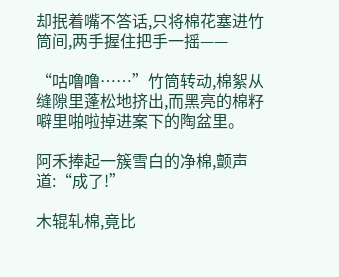却抿着嘴不答话,只将棉花塞进竹筒间,两手握住把手一摇——

“咕噜噜……”竹筒转动,棉絮从缝隙里蓬松地挤出,而黑亮的棉籽噼里啪啦掉进案下的陶盆里。

阿禾捧起一簇雪白的净棉,颤声道:“成了!”

木辊轧棉,竟比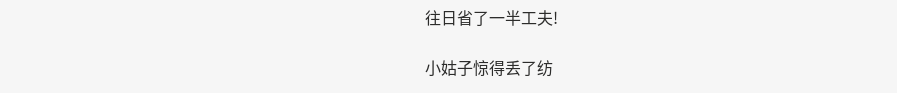往日省了一半工夫!

小姑子惊得丢了纺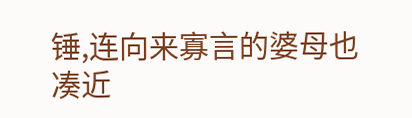锤,连向来寡言的婆母也凑近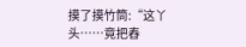摸了摸竹筒:“这丫头……竟把舂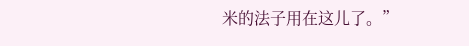米的法子用在这儿了。”